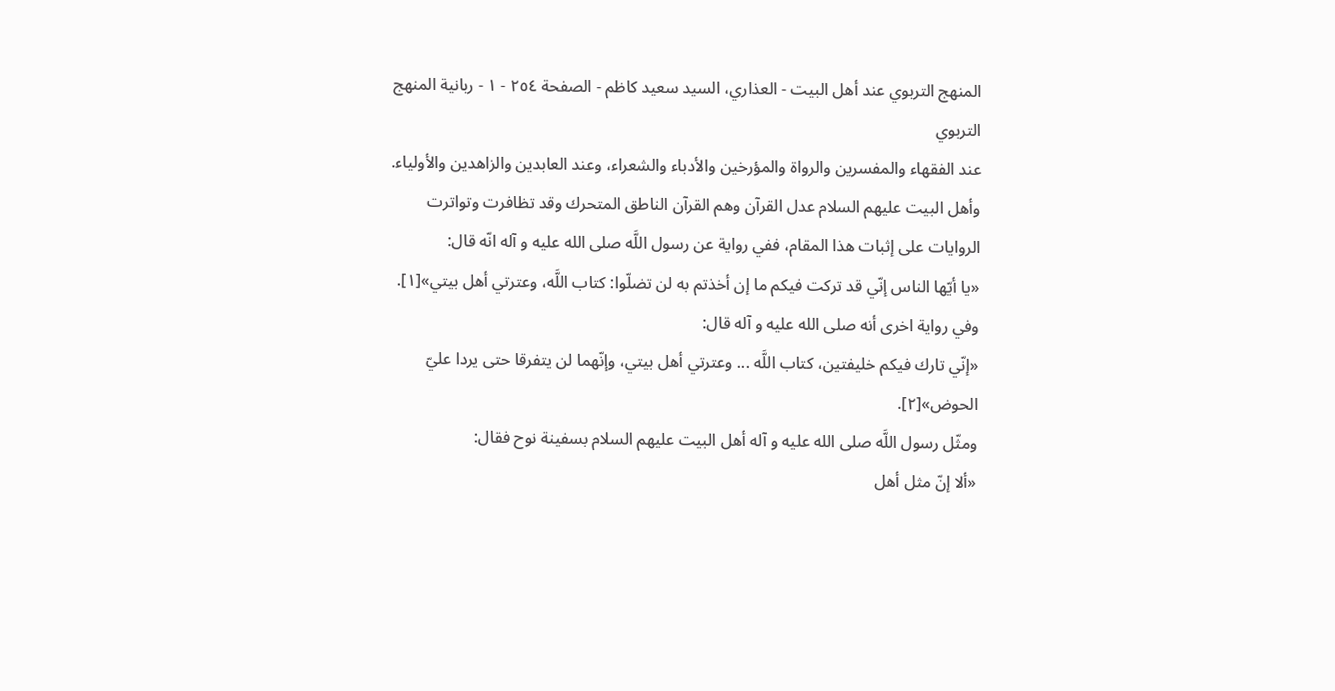المنهج التربوي عند أهل البيت - العذاري، السيد سعيد كاظم - الصفحة ٢٥٤ - ١ - ربانية المنهج التربوي
عند الفقهاء والمفسرين والرواة والمؤرخين والأدباء والشعراء، وعند العابدين والزاهدين والأولياء.
وأهل البيت عليهم السلام عدل القرآن وهم القرآن الناطق المتحرك وقد تظافرت وتواترت الروايات على إثبات هذا المقام، ففي رواية عن رسول اللَّه صلى الله عليه و آله انّه قال:
«يا أيّها الناس إنّي قد تركت فيكم ما إن أخذتم به لن تضلّوا: كتاب اللَّه، وعترتي أهل بيتي»[١].
وفي رواية اخرى أنه صلى الله عليه و آله قال:
«إنّي تارك فيكم خليفتين، كتاب اللَّه ... وعترتي أهل بيتي، وإنّهما لن يتفرقا حتى يردا عليّ الحوض»[٢].
ومثّل رسول اللَّه صلى الله عليه و آله أهل البيت عليهم السلام بسفينة نوح فقال:
«ألا إنّ مثل أهل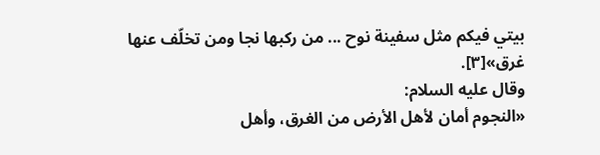بيتي فيكم مثل سفينة نوح ... من ركبها نجا ومن تخلّف عنها غرق»[٣].
وقال عليه السلام:
«النجوم أمان لأهل الأرض من الغرق، وأهل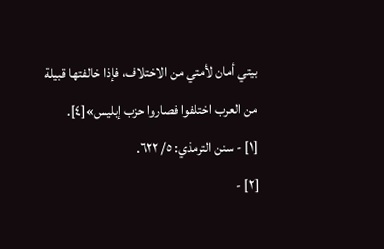بيتي أمان لأمتي من الاختلاف، فإذا خالفتها قبيلة من العرب اختلفوا فصاروا حزب إبليس»[٤].
[١] - سنن الترمذي: ٥/ ٦٢٢.
[٢] -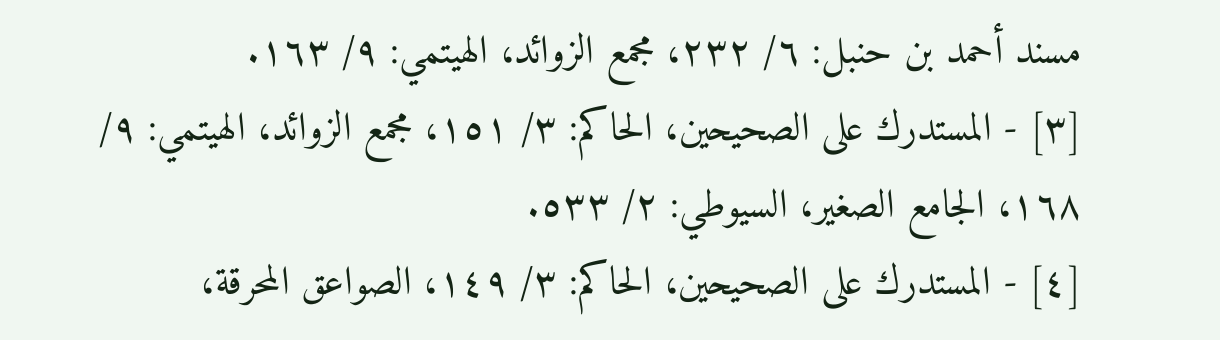مسند أحمد بن حنبل: ٦/ ٢٣٢، مجمع الزوائد، الهيتمي: ٩/ ١٦٣.
[٣] - المستدرك على الصحيحين، الحاكم: ٣/ ١٥١، مجمع الزوائد، الهيتمي: ٩/ ١٦٨، الجامع الصغير، السيوطي: ٢/ ٥٣٣.
[٤] - المستدرك على الصحيحين، الحاكم: ٣/ ١٤٩، الصواعق المحرقة،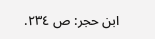ابن حجر: ص ٢٣٤.